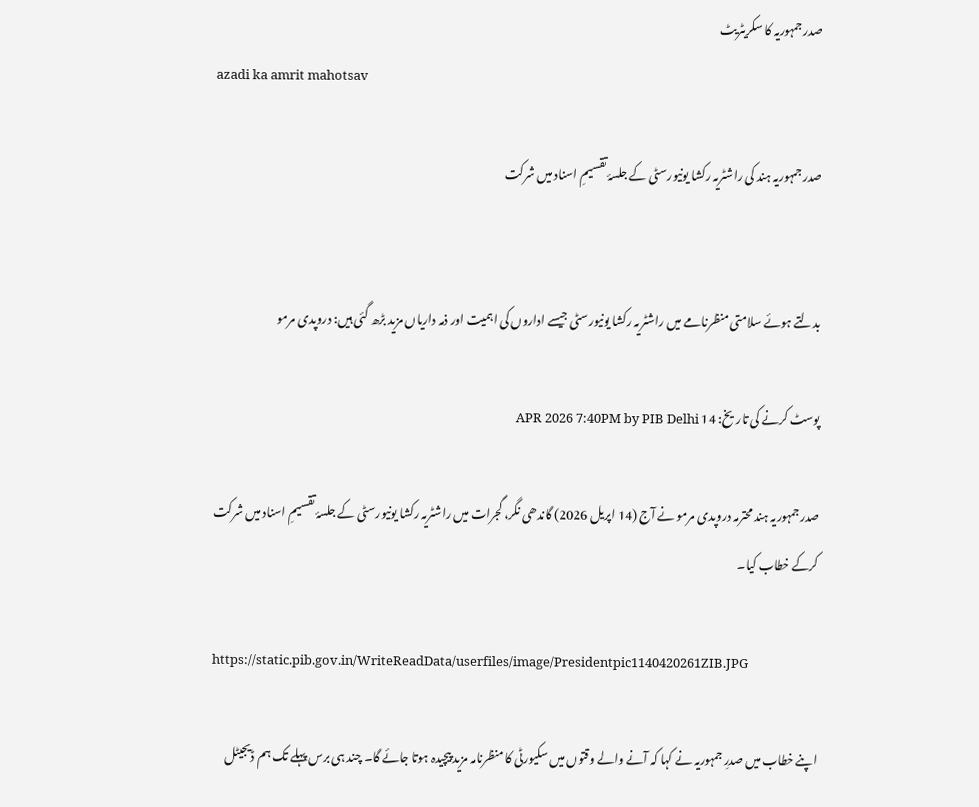صدر جمہوریہ کا سکریٹریٹ
azadi ka amrit mahotsav

صدر جمہوریہ ہند کی راشٹریہ رکشا یونیورسٹی کے جلسۂ تقسیمِ اسناد میں شرکت


بدلتے ہوئے سلامتی منظرنامے میں راشٹریہ رکشا یونیورسٹی جیسے اداروں کی اہمیت اور ذمہ داریاں مزید بڑھ گئی ہیں: دروپدی مرمو

پوسٹ کرنے کی تاریخ: 14 APR 2026 7:40PM by PIB Delhi

صدر جمہوریہ ہند محترمہ دروپدی مرمو نے آج (14 اپریل 2026) گاندھی نگر، گجرات میں راشٹریہ رکشا یونیورسٹی کے جلسۂ تقسیمِ اسناد میں شرکت کرکے خطاب کیا۔

https://static.pib.gov.in/WriteReadData/userfiles/image/Presidentpic1140420261ZIB.JPG

اپنے خطاب میں صدرِ جمہوریہ نے کہا کہ آنے والے وقتوں میں سکیورٹی کا منظرنامہ مزید پیچیدہ ہوتا جائے گا۔ چند ہی برس پہلے تک ہم ڈیجیٹل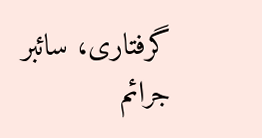گرفتاری، سائبر جرائم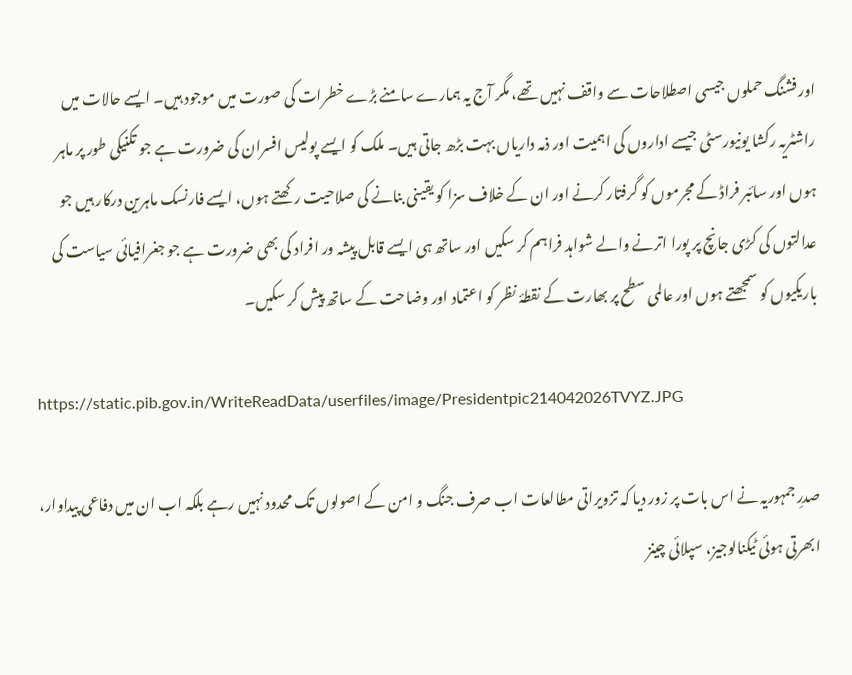اور فشنگ حملوں جیسی اصطلاحات سے واقف نہیں تھے، مگر آج یہ ہمارے سامنے بڑے خطرات کی صورت میں موجود ہیں۔ ایسے حالات میں راشٹریہ رکشا یونیورسٹی جیسے اداروں کی اہمیت اور ذمہ داریاں بہت بڑھ جاتی ہیں۔ ملک کو ایسے پولیس افسران کی ضرورت ہے جو تکنیکی طور پر ماہر ہوں اور سائبر فراڈ کے مجرموں کو گرفتار کرنے اور ان کے خلاف سزا کو یقینی بنانے کی صلاحیت رکھتے ہوں، ایسے فارنسک ماہرین درکار ہیں جو عدالتوں کی کڑی جانچ پر پورا اترنے والے شواہد فراہم کر سکیں اور ساتھ ہی ایسے قابل پیشہ ور افراد کی بھی ضرورت ہے جو جغرافیائی سیاست کی باریکیوں کو سمجھتے ہوں اور عالمی سطح پر بھارت کے نقطۂ نظر کو اعتماد اور وضاحت کے ساتھ پیش کر سکیں۔

https://static.pib.gov.in/WriteReadData/userfiles/image/Presidentpic214042026TVYZ.JPG

صدرِ جمہوریہ نے اس بات پر زور دیا کہ تزویراتی مطالعات اب صرف جنگ و امن کے اصولوں تک محدود نہیں رہے بلکہ اب ان میں دفاعی پیداوار، ابھرتی ہوئی ٹیکنالوجیز، سپلائی چینز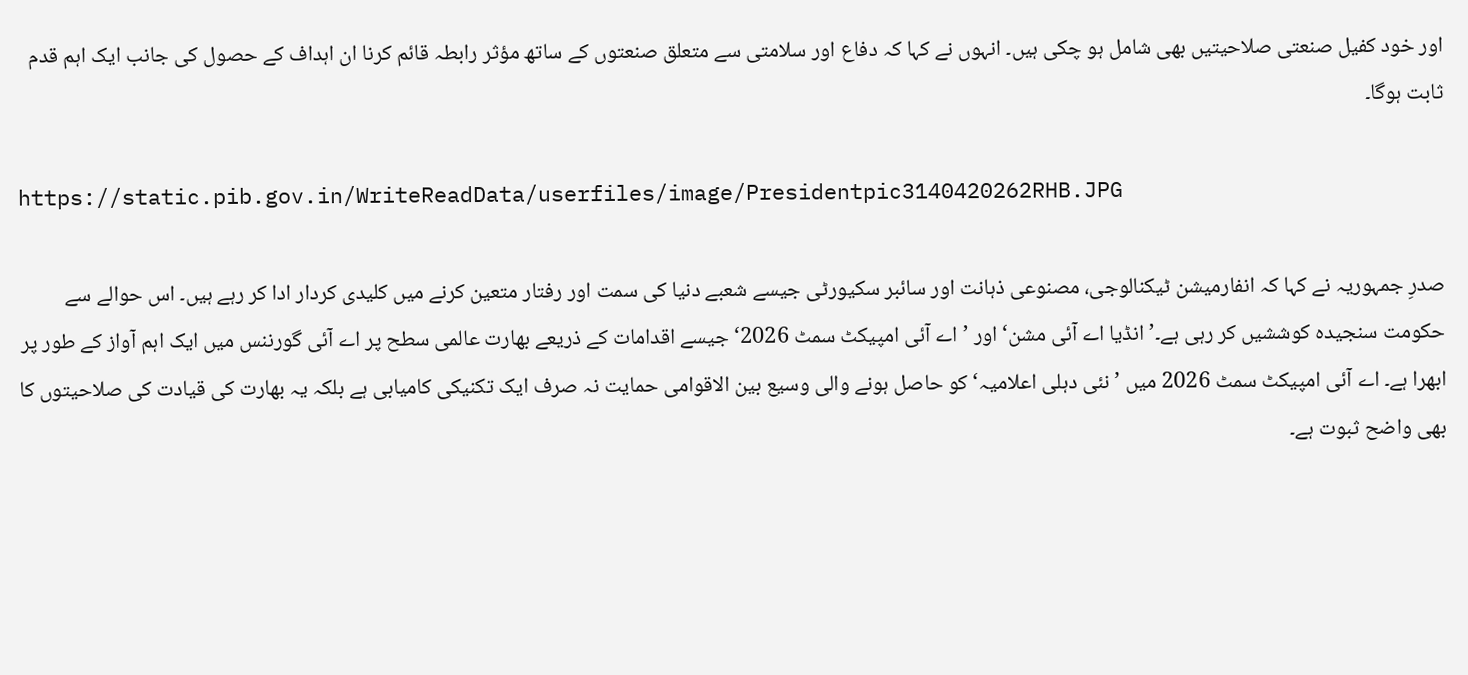اور خود کفیل صنعتی صلاحیتیں بھی شامل ہو چکی ہیں۔ انہوں نے کہا کہ دفاع اور سلامتی سے متعلق صنعتوں کے ساتھ مؤثر رابطہ قائم کرنا ان اہداف کے حصول کی جانب ایک اہم قدم ثابت ہوگا۔

https://static.pib.gov.in/WriteReadData/userfiles/image/Presidentpic3140420262RHB.JPG

صدرِ جمہوریہ نے کہا کہ انفارمیشن ٹیکنالوجی، مصنوعی ذہانت اور سائبر سکیورٹی جیسے شعبے دنیا کی سمت اور رفتار متعین کرنے میں کلیدی کردار ادا کر رہے ہیں۔ اس حوالے سے حکومت سنجیدہ کوششیں کر رہی ہے۔’انڈیا اے آئی مشن‘ اور ’اے آئی امپیکٹ سمٹ 2026‘ جیسے اقدامات کے ذریعے بھارت عالمی سطح پر اے آئی گورننس میں ایک اہم آواز کے طور پر ابھرا ہے۔ اے آئی امپیکٹ سمٹ 2026 میں ’نئی دہلی اعلامیہ‘ کو حاصل ہونے والی وسیع بین الاقوامی حمایت نہ صرف ایک تکنیکی کامیابی ہے بلکہ یہ بھارت کی قیادت کی صلاحیتوں کا بھی واضح ثبوت ہے۔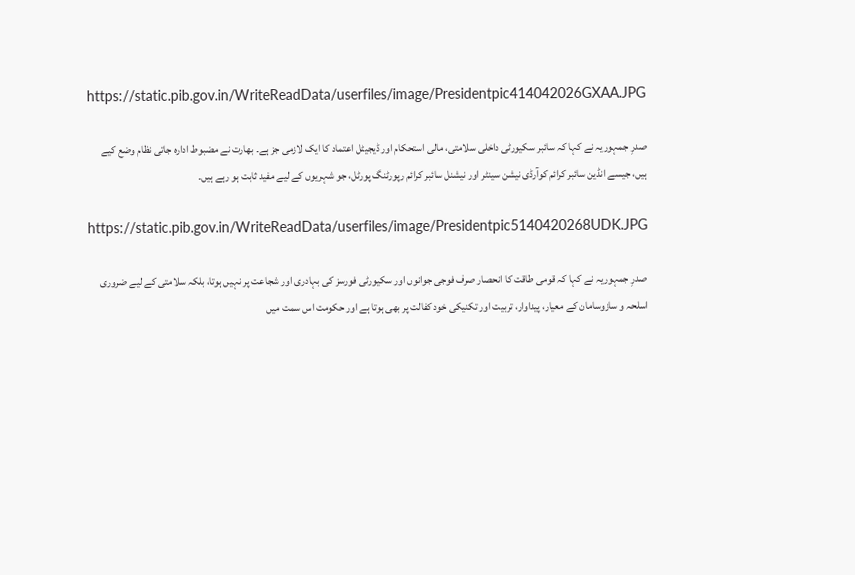https://static.pib.gov.in/WriteReadData/userfiles/image/Presidentpic414042026GXAA.JPG

صدرِ جمہوریہ نے کہا کہ سائبر سکیورٹی داخلی سلامتی، مالی استحکام اور ڈیجیٹل اعتماد کا ایک لازمی جز ہے۔ بھارت نے مضبوط ادارہ جاتی نظام وضع کیے ہیں، جیسے انڈین سائبر کرائم کوآرڈی نیشن سینٹر اور نیشنل سائبر کرائم رپورٹنگ پورٹل، جو شہریوں کے لیے مفید ثابت ہو رہے ہیں۔

https://static.pib.gov.in/WriteReadData/userfiles/image/Presidentpic5140420268UDK.JPG

صدرِ جمہوریہ نے کہا کہ قومی طاقت کا انحصار صرف فوجی جوانوں اور سکیورٹی فورسز کی بہادری اور شجاعت پر نہیں ہوتا، بلکہ سلامتی کے لیے ضروری اسلحہ و سازوسامان کے معیار، پیداوار، تربیت اور تکنیکی خود کفالت پر بھی ہوتا ہے اور حکومت اس سمت میں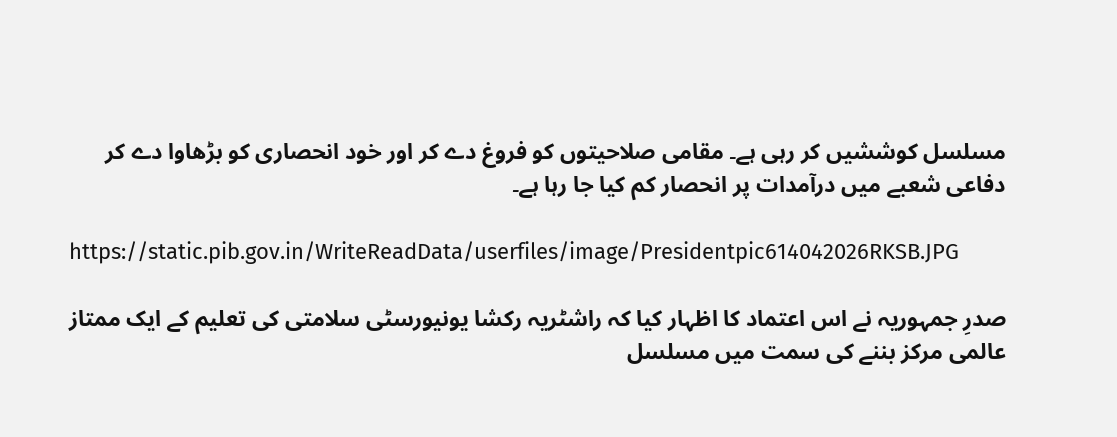مسلسل کوششیں کر رہی ہے۔ مقامی صلاحیتوں کو فروغ دے کر اور خود انحصاری کو بڑھاوا دے کر دفاعی شعبے میں درآمدات پر انحصار کم کیا جا رہا ہے۔

https://static.pib.gov.in/WriteReadData/userfiles/image/Presidentpic614042026RKSB.JPG

صدرِ جمہوریہ نے اس اعتماد کا اظہار کیا کہ راشٹریہ رکشا یونیورسٹی سلامتی کی تعلیم کے ایک ممتاز عالمی مرکز بننے کی سمت میں مسلسل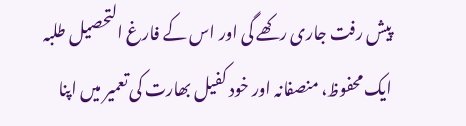پیش رفت جاری رکھے گی اور اس کے فارغ التحصیل طلبہ ایک محفوظ، منصفانہ اور خود کفیل بھارت کی تعمیر میں اپنا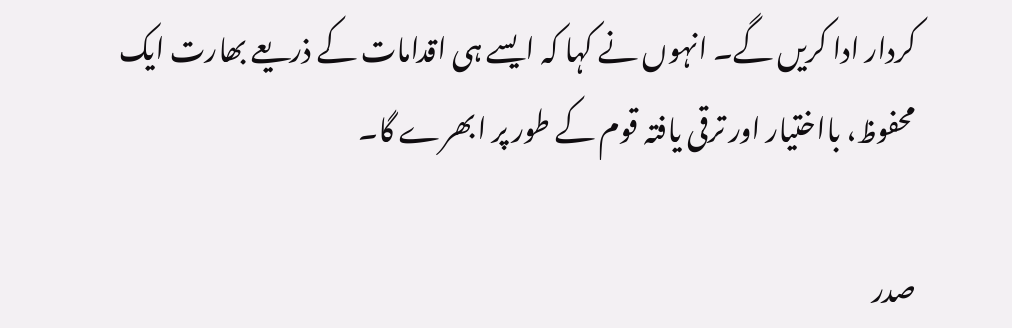کردار ادا کریں گے۔ انہوں نے کہا کہ ایسے ہی اقدامات کے ذریعے بھارت ایک محفوظ، بااختیار اور ترقی یافتہ قوم کے طور پر ابھرے گا۔

صدر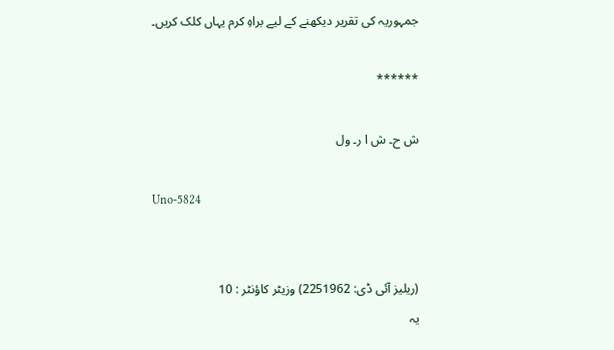جمہوریہ کی تقریر دیکھنے کے لیے براہِ کرم یہاں کلک کریں۔

******

ش ح۔ ش ا ر۔ ول

Uno-5824


(ریلیز آئی ڈی: 2251962) وزیٹر کاؤنٹر : 10
یہ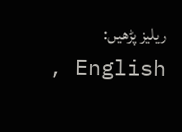ریلیز پڑھیں: English ,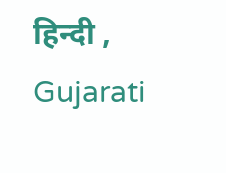हिन्दी , Gujarati